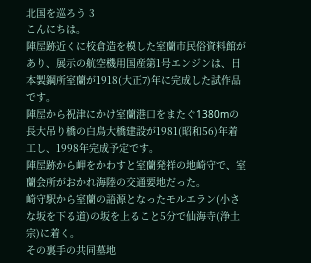北国を巡ろう 3
こんにちは。
陣屋跡近くに校倉造を模した室蘭市民俗資料館があり、展示の航空機用国産第1号エンジンは、日本製鋼所室蘭が1918(大正7)年に完成した試作品です。
陣屋から祝津にかけ室蘭港口をまたぐ1380mの長大吊り橋の白鳥大橋建設が1981(昭和56)年着工し、1998年完成予定です。
陣屋跡から岬をかわすと室蘭発祥の地崎守で、室蘭会所がおかれ海陸の交通要地だった。
崎守駅から室蘭の語源となったモルエラン(小さな坂を下る道)の坂を上ること5分で仙海寺(浄土宗)に着く。
その裏手の共同墓地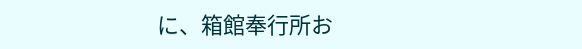に、箱館奉行所お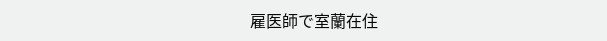雇医師で室蘭在住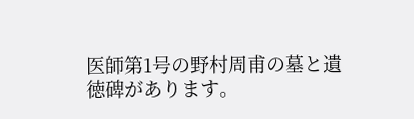医師第1号の野村周甫の墓と遺徳碑があります。